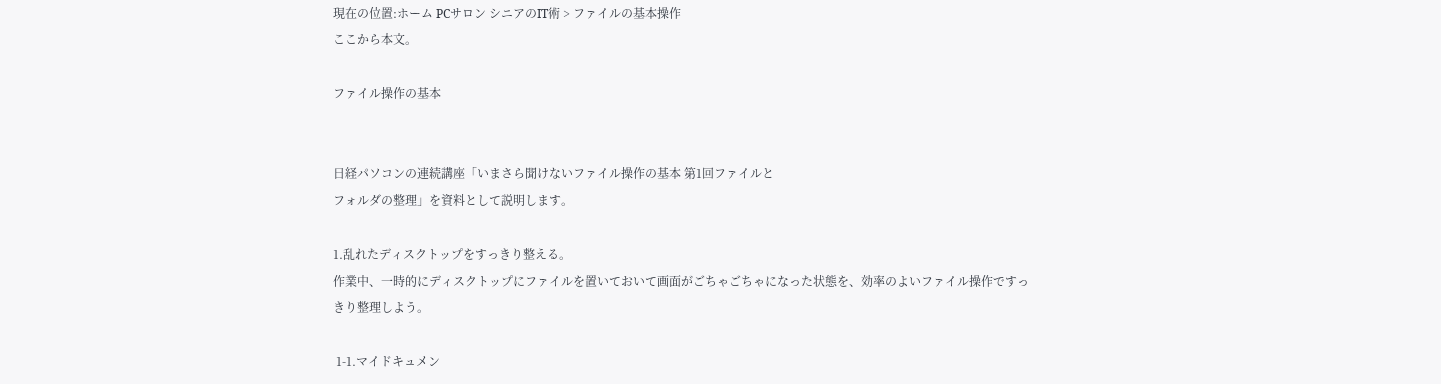現在の位置:ホーム PCサロン シニアのIT術 > ファイルの基本操作
ここから本文。

ファイル操作の基本


日経パソコンの連続講座「いまさら聞けないファイル操作の基本 第1回ファイルと
フォルダの整理」を資料として説明します。

1.乱れたディスクトップをすっきり整える。
作業中、一時的にディスクトップにファイルを置いておいて画面がごちゃごちゃになった状態を、効率のよいファイル操作ですっきり整理しよう。

 1-1.マイドキュメン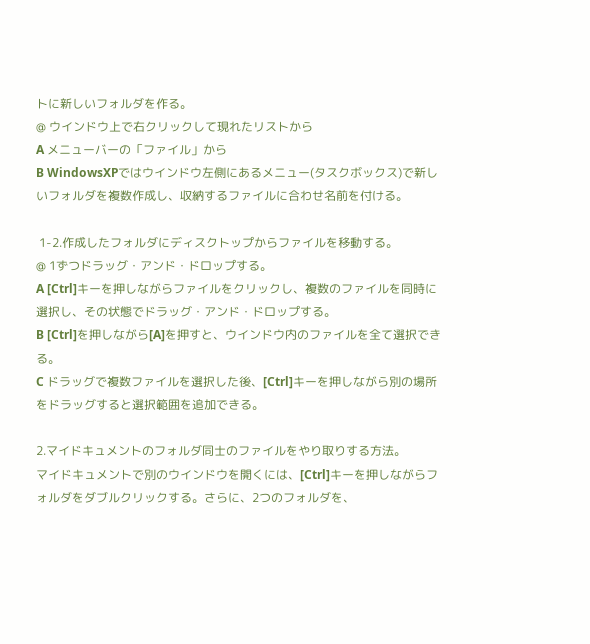トに新しいフォルダを作る。
@ ウインドウ上で右クリックして現れたリストから
A メニューバーの「ファイル」から
B WindowsXPではウインドウ左側にあるメニュー(タスクボックス)で新しいフォルダを複数作成し、収納するファイルに合わせ名前を付ける。

 1-2.作成したフォルダにディスクトップからファイルを移動する。
@ 1ずつドラッグ・アンド・ドロップする。
A [Ctrl]キーを押しながらファイルをクリックし、複数のファイルを同時に選択し、その状態でドラッグ・アンド・ドロップする。
B [Ctrl]を押しながら[A]を押すと、ウインドウ内のファイルを全て選択できる。
C ドラッグで複数ファイルを選択した後、[Ctrl]キーを押しながら別の場所をドラッグすると選択範囲を追加できる。

2.マイドキュメントのフォルダ同士のファイルをやり取りする方法。
マイドキュメントで別のウインドウを開くには、[Ctrl]キーを押しながらフォルダをダブルクリックする。さらに、2つのフォルダを、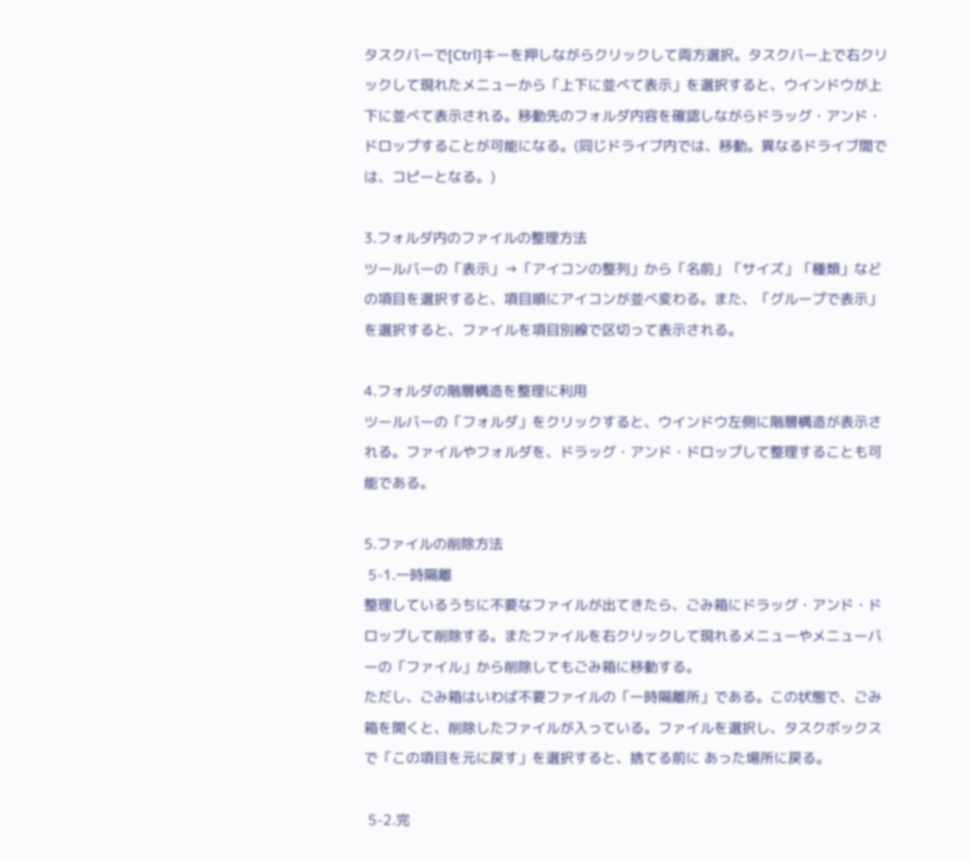タスクバーで[Ctrl]キーを押しながらクリックして両方選択。タスクバー上で右クリックして現れたメニューから「上下に並べて表示」を選択すると、ウインドウが上下に並べて表示される。移動先のフォルダ内容を確認しながらドラッグ・アンド・ ドロップすることが可能になる。(同じドライブ内では、移動。異なるドライブ間では、コピーとなる。)

3.フォルダ内のファイルの整理方法
ツールバーの「表示」→「アイコンの整列」から「名前」「サイズ」「種類」などの項目を選択すると、項目順にアイコンが並べ変わる。また、「グループで表示」を選択すると、ファイルを項目別線で区切って表示される。

4.フォルダの階層構造を整理に利用
ツールバーの「フォルダ」をクリックすると、ウインドウ左側に階層構造が表示される。ファイルやフォルダを、ドラッグ・アンド・ドロップして整理することも可能である。

5.ファイルの削除方法
 5-1.一時隔離
整理しているうちに不要なファイルが出てきたら、ごみ箱にドラッグ・アンド・ドロップして削除する。またファイルを右クリックして現れるメニューやメニューバーの「ファイル」から削除してもごみ箱に移動する。
ただし、ごみ箱はいわば不要ファイルの「一時隔離所」である。この状態で、ごみ箱を開くと、削除したファイルが入っている。ファイルを選択し、タスクボックスで「この項目を元に戻す」を選択すると、捨てる前に あった場所に戻る。

 5-2.完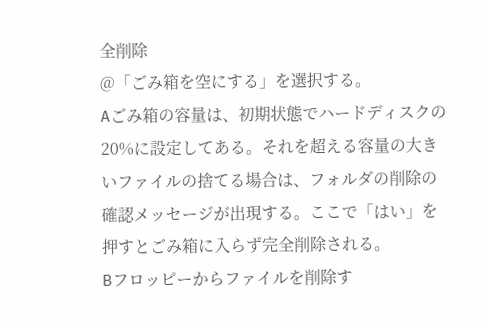全削除
@「ごみ箱を空にする」を選択する。
Aごみ箱の容量は、初期状態でハードディスクの20%に設定してある。それを超える容量の大きいファイルの捨てる場合は、フォルダの削除の確認メッセージが出現する。ここで「はい」を押すとごみ箱に入らず完全削除される。
Bフロッピーからファイルを削除す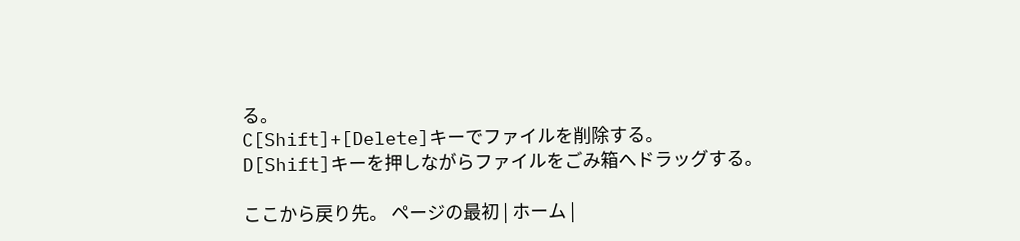る。
C[Shift]+[Delete]キーでファイルを削除する。
D[Shift]キーを押しながらファイルをごみ箱へドラッグする。

ここから戻り先。 ページの最初 | ホーム |